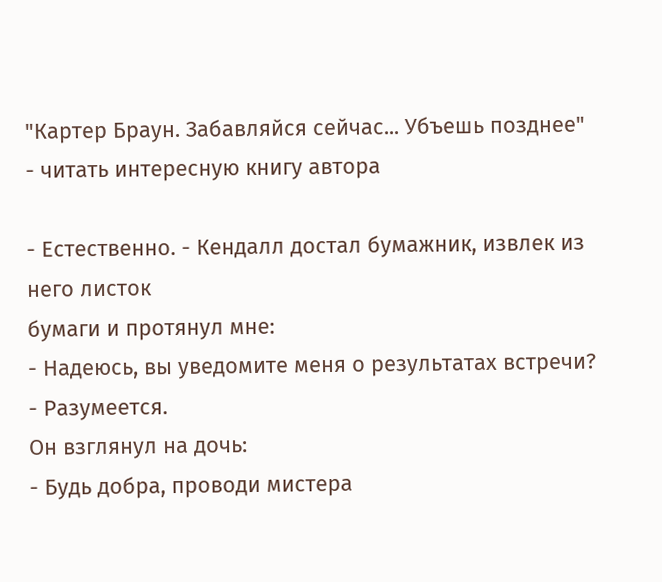"Картер Браун. Забавляйся сейчас... Убъешь позднее" - читать интересную книгу автора

- Естественно. - Кендалл достал бумажник, извлек из него листок
бумаги и протянул мне:
- Надеюсь, вы уведомите меня о результатах встречи?
- Разумеется.
Он взглянул на дочь:
- Будь добра, проводи мистера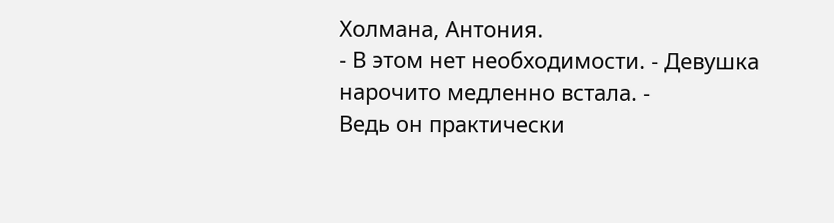Холмана, Антония.
- В этом нет необходимости. - Девушка нарочито медленно встала. -
Ведь он практически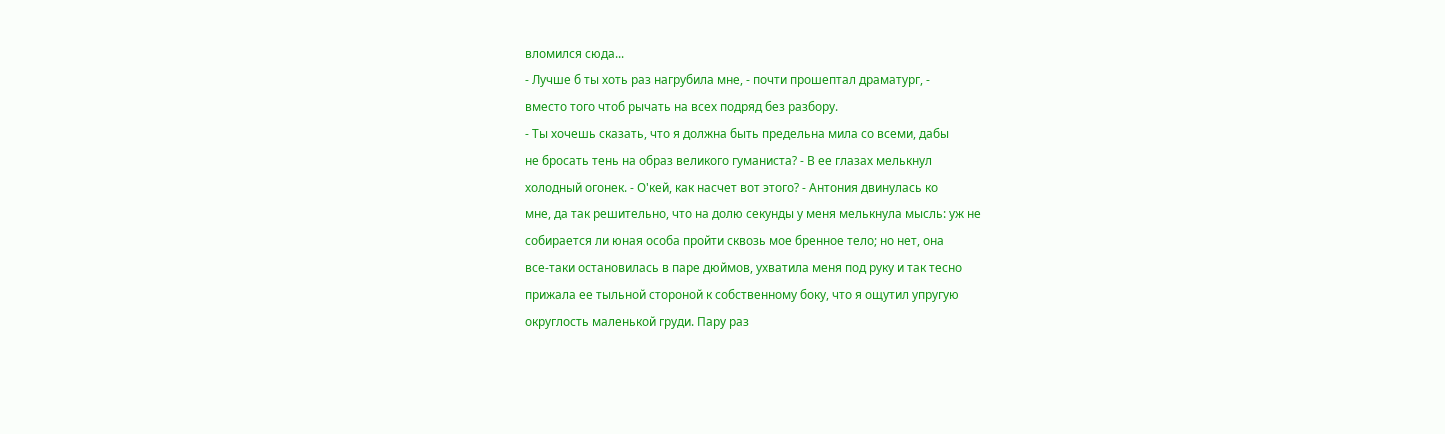вломился сюда...
- Лучше б ты хоть раз нагрубила мне, - почти прошептал драматург, -
вместо того чтоб рычать на всех подряд без разбору.
- Ты хочешь сказать, что я должна быть предельна мила со всеми, дабы
не бросать тень на образ великого гуманиста? - В ее глазах мелькнул
холодный огонек. - О'кей, как насчет вот этого? - Антония двинулась ко
мне, да так решительно, что на долю секунды у меня мелькнула мысль: уж не
собирается ли юная особа пройти сквозь мое бренное тело; но нет, она
все-таки остановилась в паре дюймов, ухватила меня под руку и так тесно
прижала ее тыльной стороной к собственному боку, что я ощутил упругую
округлость маленькой груди. Пару раз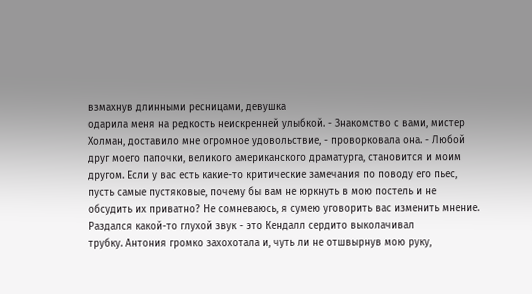взмахнув длинными ресницами, девушка
одарила меня на редкость неискренней улыбкой. - Знакомство с вами, мистер
Холман, доставило мне огромное удовольствие, - проворковала она. - Любой
друг моего папочки, великого американского драматурга, становится и моим
другом. Если у вас есть какие-то критические замечания по поводу его пьес,
пусть самые пустяковые, почему бы вам не юркнуть в мою постель и не
обсудить их приватно? Не сомневаюсь, я сумею уговорить вас изменить мнение.
Раздался какой-то глухой звук - это Кендалл сердито выколачивал
трубку. Антония громко захохотала и, чуть ли не отшвырнув мою руку,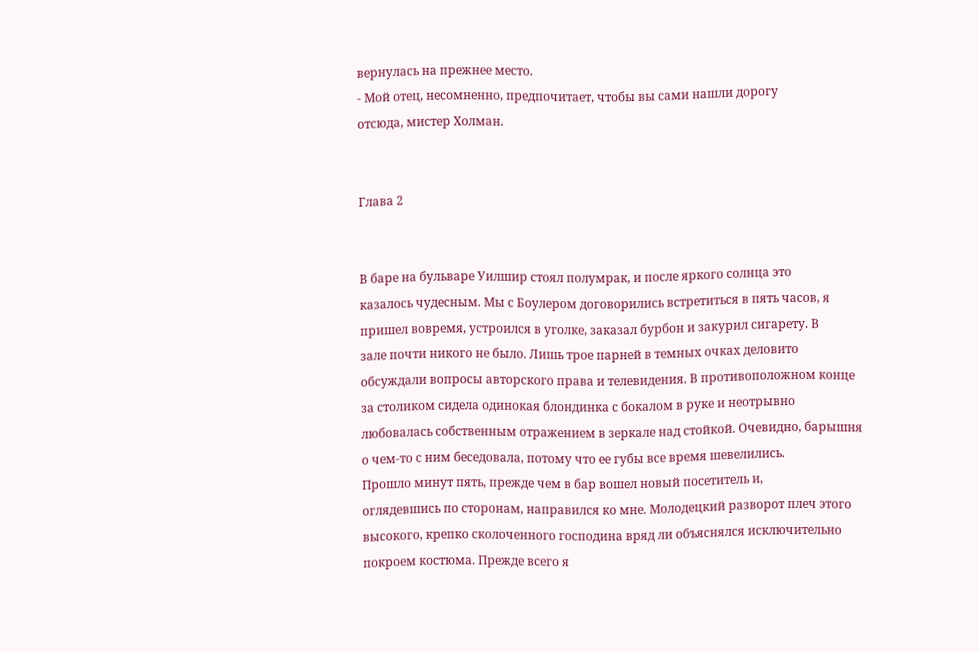вернулась на прежнее место.
- Мой отец, несомненно, предпочитает, чтобы вы сами нашли дорогу
отсюда, мистер Холман.


Глава 2


В баре на бульваре Уилшир стоял полумрак, и после яркого солнца это
казалось чудесным. Мы с Боулером договорились встретиться в пять часов, я
пришел вовремя, устроился в уголке, заказал бурбон и закурил сигарету. В
зале почти никого не было. Лишь трое парней в темных очках деловито
обсуждали вопросы авторского права и телевидения. В противоположном конце
за столиком сидела одинокая блондинка с бокалом в руке и неотрывно
любовалась собственным отражением в зеркале над стойкой. Очевидно, барышня
о чем-то с ним беседовала, потому что ее губы все время шевелились.
Прошло минут пять, прежде чем в бар вошел новый посетитель и,
оглядевшись по сторонам, направился ко мне. Молодецкий разворот плеч этого
высокого, крепко сколоченного господина вряд ли объяснялся исключительно
покроем костюма. Прежде всего я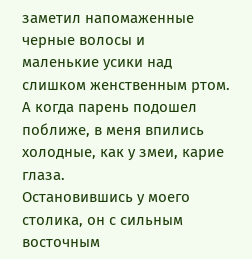заметил напомаженные черные волосы и
маленькие усики над слишком женственным ртом. А когда парень подошел
поближе, в меня впились холодные, как у змеи, карие глаза.
Остановившись у моего столика, он с сильным восточным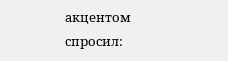акцентом
спросил: